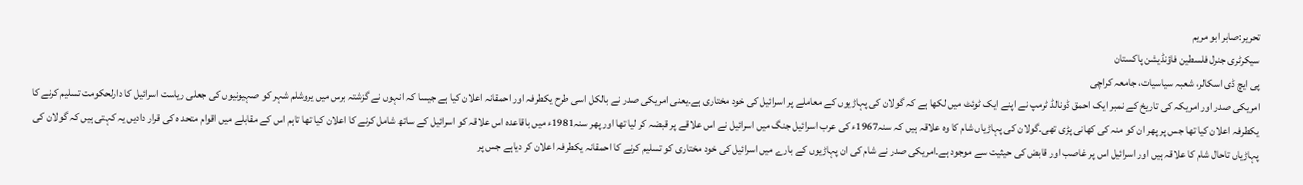تحریر:صابر ابو مریم
سیکرٹری جنرل فلسطین فاؤنڈیشن پاکستان
پی ایچ ڈی اسکالر، شعبہ سیاسیات، جامعہ کراچی
امریکی صدر اور امریکہ کی تاریخ کے نمبر ایک احمق ڈونالڈ ٹرمپ نے اپنے ایک ٹوئٹ میں لکھا ہے کہ گولان کی پہاڑیوں کے معاملے پر اسرائیل کی خود مختاری ہے۔یعنی امریکی صدر نے بالکل اسی طرح یکطرفہ اور احمقانہ اعلان کیا ہے جیسا کہ انہوں نے گزشتہ برس میں یروشلم شہر کو صہیونیوں کی جعلی ریاست اسرائیل کا دارلحکومت تسلیم کرنے کا یکطرفہ اعلان کیا تھا جس پر پھر ان کو منہ کی کھانی پڑی تھی۔گولان کی پہاڑیاں شام کا وہ علاقہ ہیں کہ سنہ1967ء کی عرب اسرائیل جنگ میں اسرائیل نے اس علاقے پر قبضہ کر لیا تھا اور پھر سنہ1981ء میں باقاعدہ اس علاقہ کو اسرائیل کے ساتھ شامل کرنے کا اعلان کیا تھا تاہم اس کے مقابلے میں اقوام متحد ہ کی قرار دادیں یہ کہتی ہیں کہ گولان کی پہاڑیاں تاحال شام کا علاقہ ہیں اور اسرائیل اس پر غاصب اور قابض کی حیثیت سے موجود ہے۔امریکی صدر نے شام کی ان پہاڑیوں کے بارے میں اسرائیل کی خود مختاری کو تسلیم کرنے کا احمقانہ یکطرفہ اعلان کر دیاہے جس پر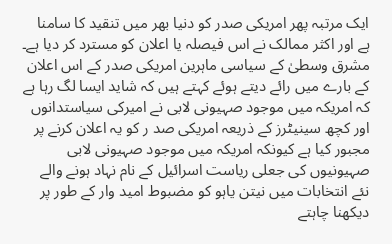ایک مرتبہ پھر امریکی صدر کو دنیا بھر میں تنقید کا سامنا ہے اور اکثر ممالک نے اس فیصلہ یا اعلان کو مسترد کر دیا ہے۔
مشرق وسطیٰ کے سیاسی ماہرین امریکی صدر کے اس اعلان کے بارے میں رائے دیتے ہوئے کہتے ہیں کہ شاید ایسا لگ رہا ہے کہ امریکہ میں موجود صہیونی لابی نے امیرکی سیاستدانوں اور کچھ سینیٹرز کے ذریعہ امریکی صد ر کو یہ اعلان کرنے پر مجبور کیا ہے کیونکہ امریکہ میں موجود صہیونی لابی صہیونیوں کی جعلی ریاست اسرائیل کے نام نہاد ہونے والے نئے انتخابات میں نیتن یاہو کو مضبوط امید وار کے طور پر دیکھنا چاہتے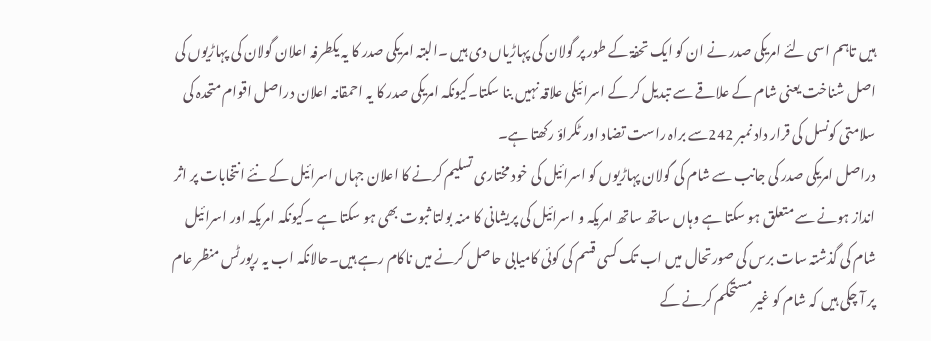ہیں تاہم اسی لئے امریکی صدر نے ان کو ایک تحفۃ کے طور پر گولان کی پہاڑیاں دی ہیں ۔البتہ امریکی صدر کا یہ یکطرفہ اعلان گولان کی پہاڑیوں کی اصل شناخت یعنی شام کے علاقے سے تبدیل کر کے اسرائیلی علاقہ نہیں بنا سکتا۔کیونکہ امریکی صدر کا یہ احمقانہ اعلان دراصل اقوام متحدہ کی سلامتی کونسل کی قرار داد نمبر 242سے براہ راست تضاد اور ٹکراؤ رکھتا ہے۔
دراصل امریکی صدر کی جانب سے شام کی گولان پہاڑیوں کو اسرائیل کی خود مختاری تسلیم کرنے کا اعلان جہاں اسرائیل کے نئے انتخابات پر اثر انداز ہونے سے متعلق ہو سکتا ہے وہاں ساتھ ساتھ امریکہ و اسرائیل کی پریشانی کا منہ بولتا ثبوت بھی ہو سکتا ہے ۔کیونکہ امریکہ اور اسرائیل شام کی گذشتہ سات برس کی صورتحال میں اب تک کسی قسم کی کوئی کامیابی حاصل کرنے میں ناکام رہے ہیں۔حالانکہ اب یہ رپورٹس منظر عام پر آ چکی ہیں کہ شام کو غیر مستحکم کرنے کے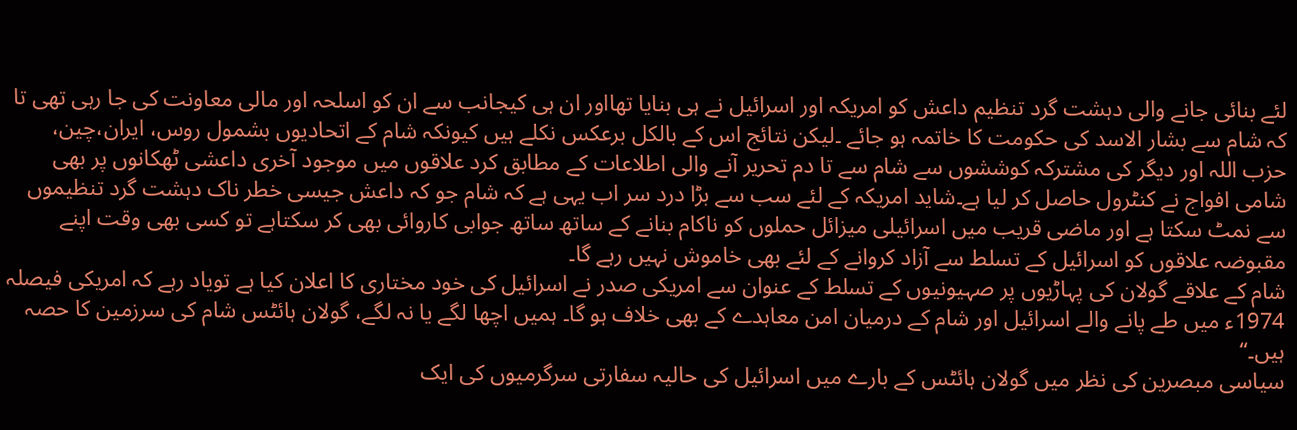لئے بنائی جانے والی دہشت گرد تنظیم داعش کو امریکہ اور اسرائیل نے ہی بنایا تھااور ان ہی کیجانب سے ان کو اسلحہ اور مالی معاونت کی جا رہی تھی تا کہ شام سے بشار الاسد کی حکومت کا خاتمہ ہو جائے ۔لیکن نتائج اس کے بالکل برعکس نکلے ہیں کیونکہ شام کے اتحادیوں بشمول روس، ایران،چین، حزب اللہ اور دیگر کی مشترکہ کوششوں سے شام سے تا دم تحریر آنے والی اطلاعات کے مطابق کرد علاقوں میں موجود آخری داعشی ٹھکانوں پر بھی شامی افواج نے کنٹرول حاصل کر لیا ہے۔شاید امریکہ کے لئے سب سے بڑا درد سر اب یہی ہے کہ شام جو کہ داعش جیسی خطر ناک دہشت گرد تنظیموں سے نمٹ سکتا ہے اور ماضی قریب میں اسرائیلی میزائل حملوں کو ناکام بنانے کے ساتھ ساتھ جوابی کاروائی بھی کر سکتاہے تو کسی بھی وقت اپنے مقبوضہ علاقوں کو اسرائیل کے تسلط سے آزاد کروانے کے لئے بھی خاموش نہیں رہے گا۔
شام کے علاقے گولان کی پہاڑیوں پر صہیونیوں کے تسلط کے عنوان سے امریکی صدر نے اسرائیل کی خود مختاری کا اعلان کیا ہے تویاد رہے کہ امریکی فیصلہ 1974ء میں طے پانے والے اسرائیل اور شام کے درمیان امن معاہدے کے بھی خلاف ہو گا۔ ہمیں اچھا لگے یا نہ لگے، گولان ہائٹس شام کی سرزمین کا حصہ ہیں۔‘‘
سیاسی مبصرین کی نظر میں گولان ہائٹس کے بارے میں اسرائیل کی حالیہ سفارتی سرگرمیوں کی ایک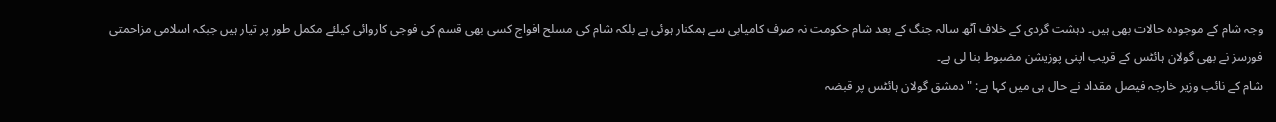وجہ شام کے موجودہ حالات بھی ہیں۔ دہشت گردی کے خلاف آٹھ سالہ جنگ کے بعد شام حکومت نہ صرف کامیابی سے ہمکنار ہوئی ہے بلکہ شام کی مسلح افواج کسی بھی قسم کی فوجی کاروائی کیلئے مکمل طور پر تیار ہیں جبکہ اسلامی مزاحمتی فورسز نے بھی گولان ہائٹس کے قریب اپنی پوزیشن مضبوط بنا لی ہے۔
شام کے نائب وزیر خارجہ فیصل مقداد نے حال ہی میں کہا ہے: "دمشق گولان ہائٹس پر قبضہ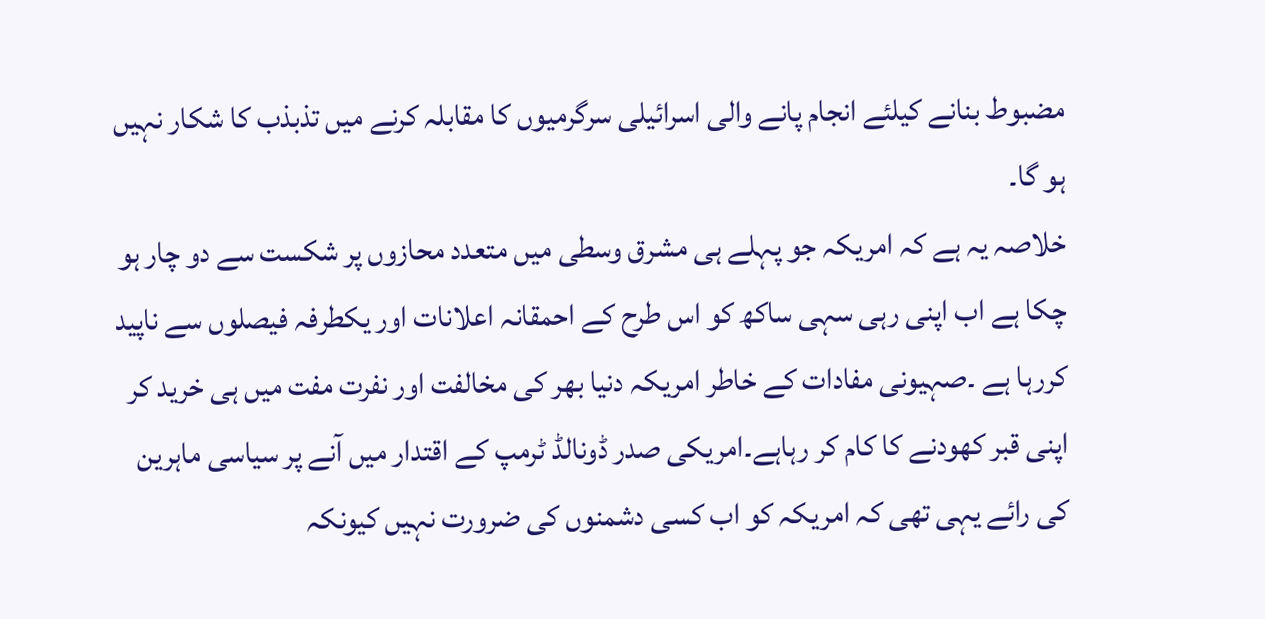مضبوط بنانے کیلئے انجام پانے والی اسرائیلی سرگرمیوں کا مقابلہ کرنے میں تذبذب کا شکار نہیں ہو گا۔
خلاصہ یہ ہے کہ امریکہ جو پہلے ہی مشرق وسطی میں متعدد محازوں پر شکست سے دو چار ہو چکا ہے اب اپنی رہی سہی ساکھ کو اس طرح کے احمقانہ اعلانات اور یکطرفہ فیصلوں سے ناپید کررہا ہے ۔صہیونی مفادات کے خاطر امریکہ دنیا بھر کی مخالفت اور نفرت مفت میں ہی خرید کر اپنی قبر کھودنے کا کام کر رہاہے۔امریکی صدر ڈونالڈ ٹرمپ کے اقتدار میں آنے پر سیاسی ماہرین کی رائے یہی تھی کہ امریکہ کو اب کسی دشمنوں کی ضرورت نہیں کیونکہ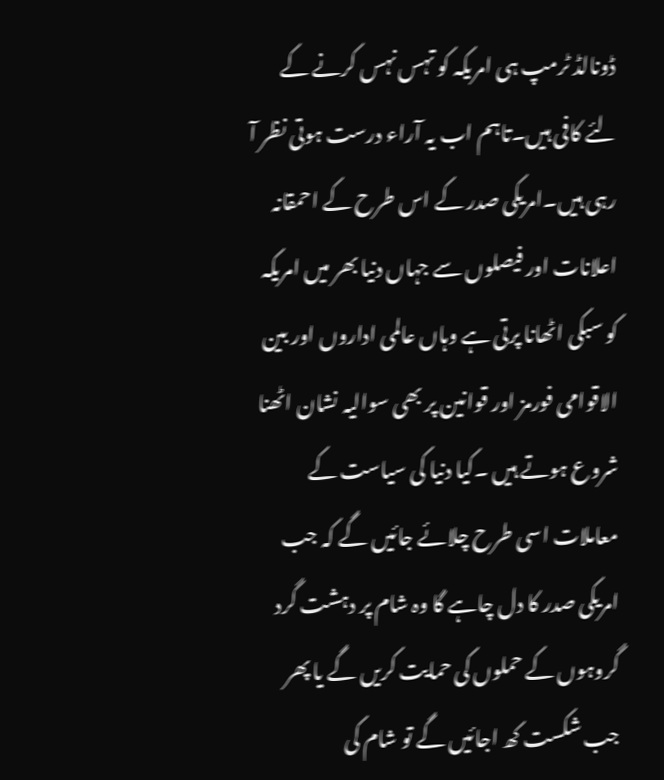ڈونالڈ ٹرمپ ہی امریکہ کو تہس نہس کرنے کے لئے کافی ہیں۔تاہم اب یہ آراء درست ہوتی نظر آ رہی ہیں۔امریکی صدر کے اس طرح کے احمقانہ اعلانات اور فیصلوں سے جہاں دنیا بھر میں امریکہ کو سبکی اٹھانا پرتی ہے وہاں عالمی اداروں اور بین الاقوامی فورمز اور قوانین پر بھی سوالیہ نشان اٹھنا شروع ہوتے ہیں ۔کیا دنیا کی سیاست کے معاملات اسی طرح چلائے جائیں گے کہ جب امریکی صدر کا دل چاہے گا وہ شام پر دہشت گرد گروہوں کے حملوں کی حمایت کریں گے یا پھر جب شکست کھ اجائیں گے تو شام کی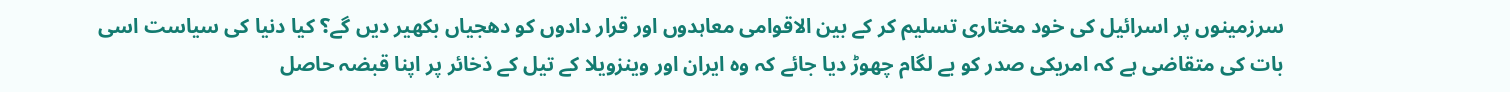سرزمینوں پر اسرائیل کی خود مختاری تسلیم کر کے بین الاقوامی معاہدوں اور قرار دادوں کو دھجیاں بکھیر دیں گے؟ کیا دنیا کی سیاست اسی بات کی متقاضی ہے کہ امریکی صدر کو بے لگام چھوڑ دیا جائے کہ وہ ایران اور وینزویلا کے تیل کے ذخائر پر اپنا قبضہ حاصل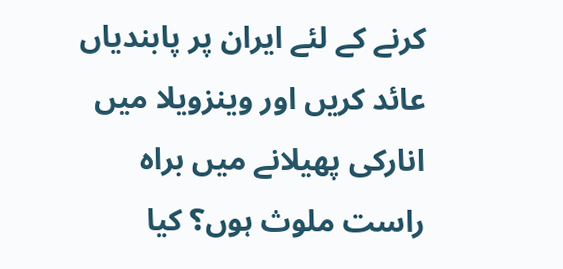کرنے کے لئے ایران پر پابندیاں عائد کریں اور وینزویلا میں انارکی پھیلانے میں براہ راست ملوث ہوں؟ کیا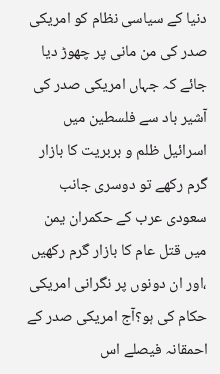دنیا کے سیاسی نظام کو امریکی صدر کی من مانی پر چھوڑ دیا جائے کہ جہاں امریکی صدر کی آشیر باد سے فلسطین میں اسرائیل ظلم و بربریت کا بازار گرم رکھے تو دوسری جانب سعودی عرب کے حکمران یمن میں قتل عام کا بازار گرم رکھیں ،اور ان دونوں پر نگرانی امریکی حکام کی ہو؟آج امریکی صدر کے احمقانہ فیصلے اس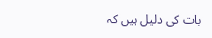بات کی دلیل ہیں کہ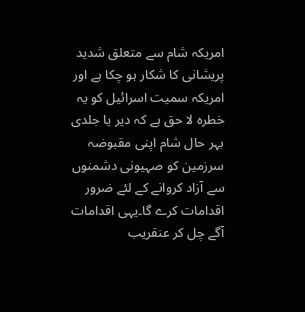امریکہ شام سے متعلق شدید پریشانی کا شکار ہو چکا ہے اور امریکہ سمیت اسرائیل کو یہ خطرہ لا حق ہے کہ دیر یا جلدی بہر حال شام اپنی مقبوضہ سرزمین کو صہیونی دشمنوں سے آزاد کروانے کے لئے ضرور اقدامات کرے گا۔یہی اقدامات آگے چل کر عنقریب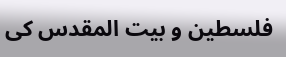فلسطین و بیت المقدس کی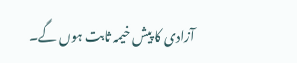آزادی کا پیش خیمہ ثابت ہوں گے۔